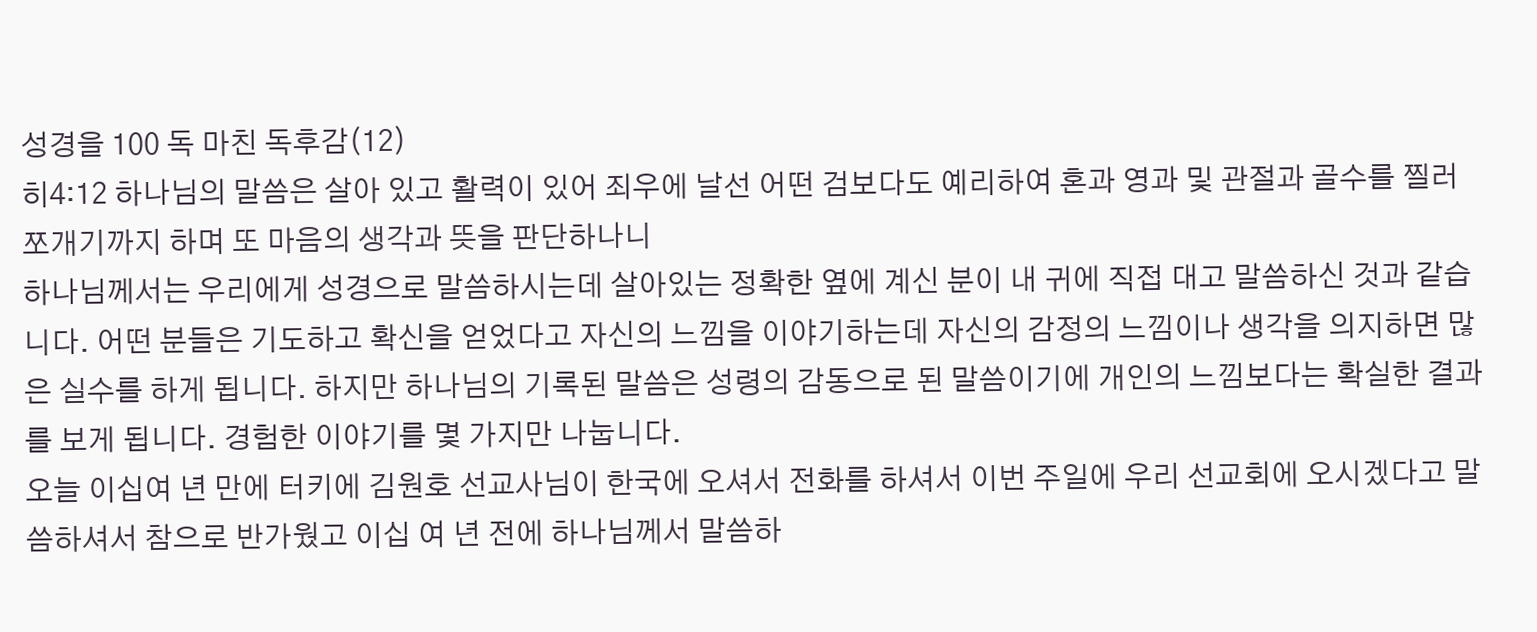성경을 100 독 마친 독후감(12)
히4:12 하나님의 말씀은 살아 있고 활력이 있어 죄우에 날선 어떤 검보다도 예리하여 혼과 영과 및 관절과 골수를 찔러 쪼개기까지 하며 또 마음의 생각과 뜻을 판단하나니
하나님께서는 우리에게 성경으로 말씀하시는데 살아있는 정확한 옆에 계신 분이 내 귀에 직접 대고 말씀하신 것과 같습니다. 어떤 분들은 기도하고 확신을 얻었다고 자신의 느낌을 이야기하는데 자신의 감정의 느낌이나 생각을 의지하면 많은 실수를 하게 됩니다. 하지만 하나님의 기록된 말씀은 성령의 감동으로 된 말씀이기에 개인의 느낌보다는 확실한 결과를 보게 됩니다. 경험한 이야기를 몇 가지만 나눕니다.
오늘 이십여 년 만에 터키에 김원호 선교사님이 한국에 오셔서 전화를 하셔서 이번 주일에 우리 선교회에 오시겠다고 말씀하셔서 참으로 반가웠고 이십 여 년 전에 하나님께서 말씀하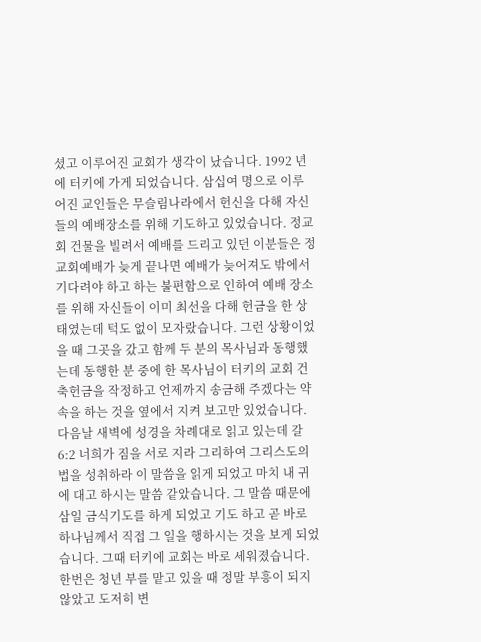셨고 이루어진 교회가 생각이 났습니다. 1992 년에 터키에 가게 되었습니다. 삼십여 명으로 이루어진 교인들은 무슬림나라에서 헌신을 다해 자신들의 예배장소를 위해 기도하고 있었습니다. 정교회 건물을 빌려서 예배를 드리고 있던 이분들은 정교회예배가 늦게 끝나면 예배가 늦어져도 밖에서 기다려야 하고 하는 불편함으로 인하여 예배 장소를 위해 자신들이 이미 최선을 다해 헌금을 한 상태였는데 턱도 없이 모자랐습니다. 그런 상황이었을 때 그곳을 갔고 함께 두 분의 목사님과 동행했는데 동행한 분 중에 한 목사님이 터키의 교회 건축헌금을 작정하고 언제까지 송금해 주겠다는 약속을 하는 것을 옆에서 지켜 보고만 있었습니다. 다음날 새벽에 성경을 차례대로 읽고 있는데 갈6:2 너희가 짐을 서로 지라 그리하여 그리스도의 법을 성취하라 이 말씀을 읽게 되었고 마치 내 귀에 대고 하시는 말씀 같았습니다. 그 말씀 때문에 삼일 금식기도를 하게 되었고 기도 하고 곧 바로 하나님께서 직접 그 일을 행하시는 것을 보게 되었습니다. 그때 터키에 교회는 바로 세워졌습니다.
한번은 청년 부를 맡고 있을 때 정말 부흥이 되지 않았고 도저히 변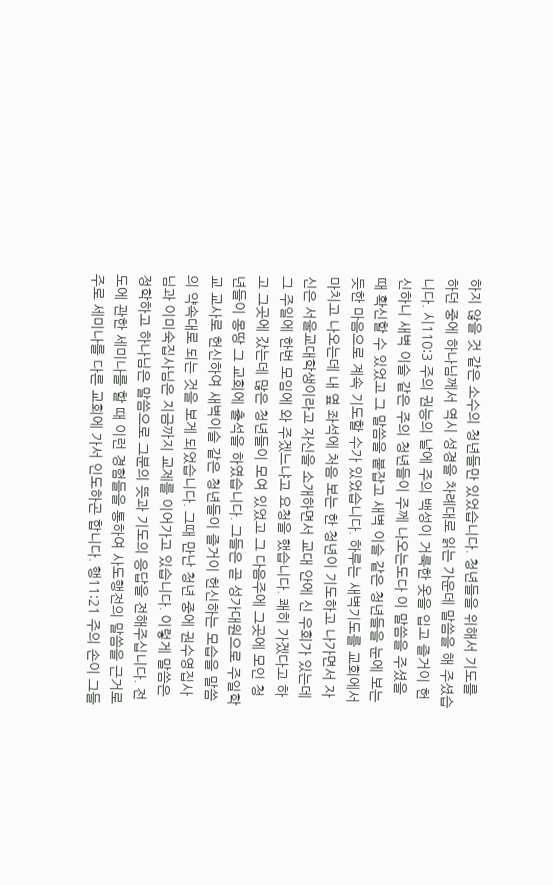하지 않을 것 같은 소수의 청년들만 있었습니다. 청년들을 위해서 기도를 하던 중에 하나님께서 역시 성경을 차례대로 읽는 가운데 말씀을 해 주셨습니다. 시110:3 주의 권능의 날에 주의 백성이 거룩한 옷을 입고 즐거이 헌신하니 새벽 이슬 같은 주의 청년들이 주께 나오는도다 이 말씀을 주셨을 때 확신할 수 있었고 그 말씀을 붙잡고 새벽 이슬 같은 청년들을 눈에 보는듯한 마음으로 계속 기도할 수가 있었습니다. 하루는 새벽기도를 교회에서 마치고 나오는데 내 옆 좌석에 처음 보는 한 청년이 기도하고 나가면서 자신은 서울교대학생이라고 자신을 소개하면서 교대 안에 신 우회가 있는데 그 주일에 한번 모임에 와 주겠느냐고 요청을 했습니다. 쾌히 가겠다고 하고 그곳에 갔는데 많은 청년들이 모여 있었고 그 다음주에 그곳에 모인 청년들이 몽땅 그 교회에 출석을 하였습니다. 그들은 곧 성가대원으로 주일학교 교사로 헌신하여 새벽이슬 같은 청년들이 즐거이 헌신하는 모습을 말씀의 약속대로 되는 것을 보게 되었습니다. 그때 만난 청년 중에 권수영집사님과 이미숙집사님은 지금까지 교제를 이어가고 있습니다. 이렇게 말씀은 정학하고 하나님은 말씀으로 그분의 뜻과 기도의 응답을 전해주십니다. 전도에 관한 세미나를 할 때 이런 경험들을 통하여 사도행전의 말씀을 근거로 주로 세미나를 다른 교회에 가서 인도하곤 합니다. 행11:21 주의 손이 그들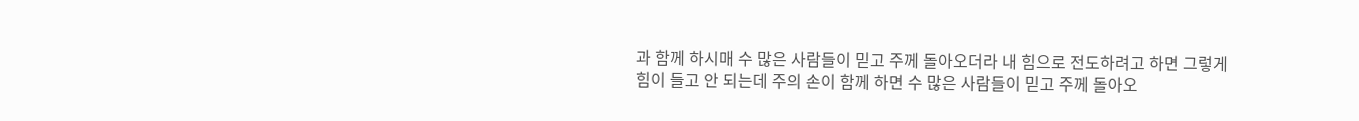과 함께 하시매 수 많은 사람들이 믿고 주께 돌아오더라 내 힘으로 전도하려고 하면 그렇게 힘이 들고 안 되는데 주의 손이 함께 하면 수 많은 사람들이 믿고 주께 돌아오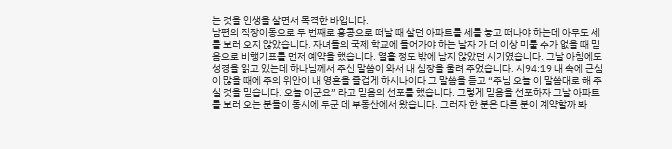는 것을 인생을 살면서 목격한 바입니다.
남편의 직장이동으로 두 번째로 홍콩으로 떠날 때 살던 아파트를 세를 놓고 떠나야 하는데 아무도 세를 보러 오지 않았습니다. 자녀들의 국제 학교에 들어가야 하는 날자 가 더 이상 미룰 수가 없을 때 믿음으로 비행기표를 먼저 예약을 했습니다. 열흘 정도 밖에 남지 않았던 시기였습니다. 그날 아침에도 성경을 읽고 있는데 하나님께서 주신 말씀이 와서 내 심장을 울려 주었습니다. 시94:19 내 속에 근심이 많을 때에 주의 위안이 내 영혼을 즐겁게 하시나이다 그 말씀을 듣고 “주님 오늘 이 말씀대로 해 주실 것을 믿습니다. 오늘 이군요” 라고 믿음의 선포를 했습니다. 그렇게 믿음을 선포하자 그날 아파트를 보러 오는 분들이 동시에 두군 데 부동산에서 왔습니다. 그러자 한 분은 다른 분이 계약할까 봐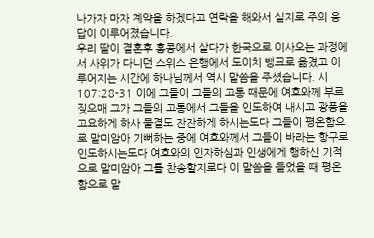나가자 마자 계약을 하겠다고 연락을 해와서 실지로 주의 응답이 이루어졌습니다.
우리 딸이 결혼후 홍콩에서 살다가 한국으로 이사오는 과정에서 사위가 다니던 스위스 은행에서 도이치 뱅크로 옮겼고 이루어지는 시간에 하나님께서 역시 말씀을 주셨습니다. 시107:28-31 이에 그들이 그들의 고통 때문에 여호와께 부르짖으매 그가 그들의 고통에서 그들을 인도하여 내시고 광풍을 고요하게 하사 물결도 잔잔하게 하시는도다 그들이 평온함으로 말미암아 기뻐하는 중에 여호와께서 그들이 바라는 항구로 인도하시는도다 여호와의 인자하심과 인생에게 행하신 기적으로 말미암아 그를 찬송할지로다 이 말씀을 들었을 때 평온함으로 말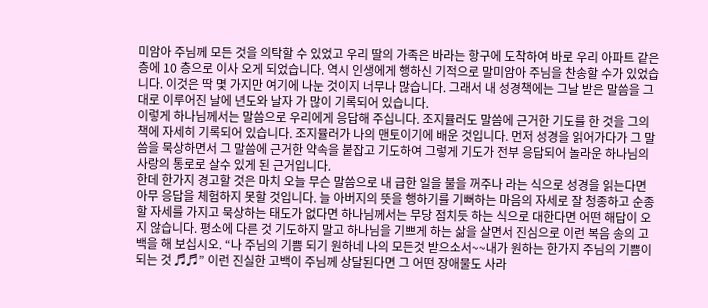미암아 주님께 모든 것을 의탁할 수 있었고 우리 딸의 가족은 바라는 항구에 도착하여 바로 우리 아파트 같은 층에 10 층으로 이사 오게 되었습니다. 역시 인생에게 행하신 기적으로 말미암아 주님을 찬송할 수가 있었습니다. 이것은 딱 몇 가지만 여기에 나눈 것이지 너무나 많습니다. 그래서 내 성경책에는 그날 받은 말씀을 그대로 이루어진 날에 년도와 날자 가 많이 기록되어 있습니다.
이렇게 하나님께서는 말씀으로 우리에게 응답해 주십니다. 조지뮬러도 말씀에 근거한 기도를 한 것을 그의 책에 자세히 기록되어 있습니다. 조지뮬러가 나의 맨토이기에 배운 것입니다. 먼저 성경을 읽어가다가 그 말씀을 묵상하면서 그 말씀에 근거한 약속을 붙잡고 기도하여 그렇게 기도가 전부 응답되어 놀라운 하나님의 사랑의 통로로 살수 있게 된 근거입니다.
한데 한가지 경고할 것은 마치 오늘 무슨 말씀으로 내 급한 일을 불을 꺼주나 라는 식으로 성경을 읽는다면 아무 응답을 체험하지 못할 것입니다. 늘 아버지의 뜻을 행하기를 기뻐하는 마음의 자세로 잘 청종하고 순종할 자세를 가지고 묵상하는 태도가 없다면 하나님께서는 무당 점치듯 하는 식으로 대한다면 어떤 해답이 오지 않습니다. 평소에 다른 것 기도하지 말고 하나님을 기쁘게 하는 삶을 살면서 진심으로 이런 복음 송의 고백을 해 보십시오. “나 주님의 기쁨 되기 원하네 나의 모든것 받으소서~~내가 원하는 한가지 주님의 기쁨이 되는 것 ♬♬” 이런 진실한 고백이 주님께 상달된다면 그 어떤 장애물도 사라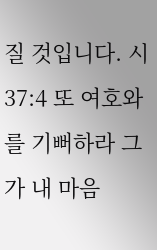질 것입니다. 시37:4 또 여호와를 기뻐하라 그가 내 마음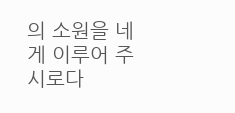의 소원을 네게 이루어 주시로다